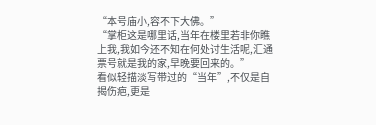“本号庙小,容不下大佛。”
“掌柜这是哪里话,当年在楼里若非你瞧上我,我如今还不知在何处讨生活呢,汇通票号就是我的家,早晚要回来的。”
看似轻描淡写带过的“当年”,不仅是自揭伤疤,更是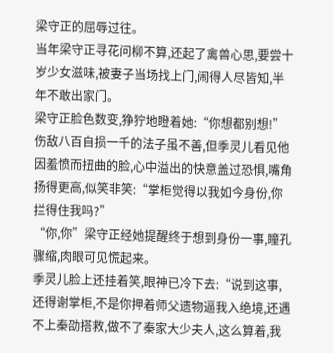梁守正的屈辱过往。
当年梁守正寻花问柳不算,还起了禽兽心思,要尝十岁少女滋味,被妻子当场找上门,闹得人尽皆知,半年不敢出家门。
梁守正脸色数变,狰狞地瞪着她:“你想都别想!”
伤敌八百自损一千的法子虽不善,但季灵儿看见他因羞愤而扭曲的脸,心中溢出的快意盖过恐惧,嘴角扬得更高,似笑非笑:“掌柜觉得以我如今身份,你拦得住我吗?”
“你,你”梁守正经她提醒终于想到身份一事,瞳孔骤缩,肉眼可见慌起来。
季灵儿脸上还挂着笑,眼神已冷下去:“说到这事,还得谢掌柜,不是你押着师父遗物逼我入绝境,还遇不上秦劭搭救,做不了秦家大少夫人,这么算着,我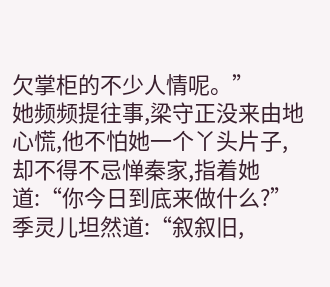欠掌柜的不少人情呢。”
她频频提往事,梁守正没来由地心慌,他不怕她一个丫头片子,却不得不忌惮秦家,指着她道:“你今日到底来做什么?”
季灵儿坦然道:“叙叙旧,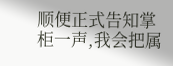顺便正式告知掌柜一声,我会把属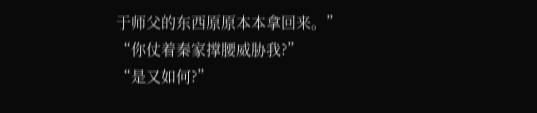于师父的东西原原本本拿回来。”
“你仗着秦家撑腰威胁我?”
“是又如何?”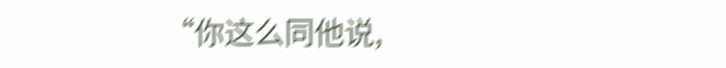“你这么同他说,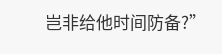岂非给他时间防备?”